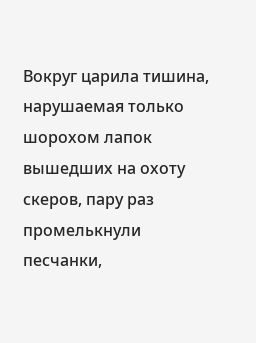Вокруг царила тишина, нарушаемая только шорохом лапок вышедших на охоту скеров, пару раз промелькнули песчанки,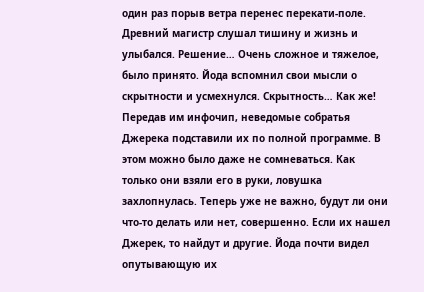один раз порыв ветра перенес перекати-поле. Древний магистр слушал тишину и жизнь и улыбался. Решение… Очень сложное и тяжелое, было принято. Йода вспомнил свои мысли о скрытности и усмехнулся. Скрытность… Как же!
Передав им инфочип, неведомые собратья Джерека подставили их по полной программе. В этом можно было даже не сомневаться. Как только они взяли его в руки, ловушка захлопнулась. Теперь уже не важно, будут ли они что-то делать или нет, совершенно. Если их нашел Джерек, то найдут и другие. Йода почти видел опутывающую их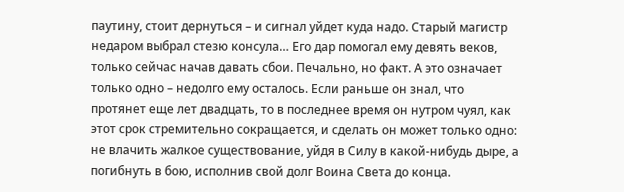паутину, стоит дернуться – и сигнал уйдет куда надо. Старый магистр недаром выбрал стезю консула… Его дар помогал ему девять веков, только сейчас начав давать сбои. Печально, но факт. А это означает только одно – недолго ему осталось. Если раньше он знал, что протянет еще лет двадцать, то в последнее время он нутром чуял, как этот срок стремительно сокращается, и сделать он может только одно: не влачить жалкое существование, уйдя в Силу в какой-нибудь дыре, а погибнуть в бою, исполнив свой долг Воина Света до конца.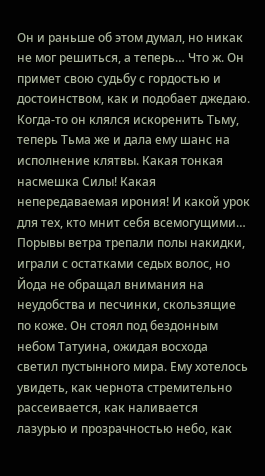Он и раньше об этом думал, но никак не мог решиться, а теперь… Что ж. Он примет свою судьбу с гордостью и достоинством, как и подобает джедаю. Когда-то он клялся искоренить Тьму, теперь Тьма же и дала ему шанс на исполнение клятвы. Какая тонкая насмешка Силы! Какая непередаваемая ирония! И какой урок для тех, кто мнит себя всемогущими…
Порывы ветра трепали полы накидки, играли с остатками седых волос, но Йода не обращал внимания на неудобства и песчинки, скользящие по коже. Он стоял под бездонным небом Татуина, ожидая восхода светил пустынного мира. Ему хотелось увидеть, как чернота стремительно рассеивается, как наливается лазурью и прозрачностью небо, как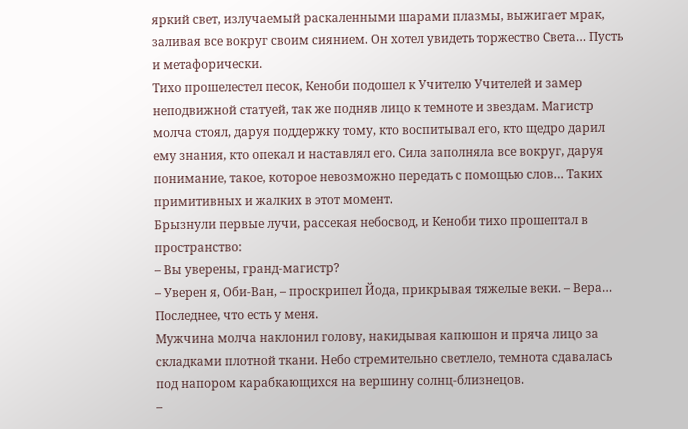яркий свет, излучаемый раскаленными шарами плазмы, выжигает мрак, заливая все вокруг своим сиянием. Он хотел увидеть торжество Света… Пусть и метафорически.
Тихо прошелестел песок, Кеноби подошел к Учителю Учителей и замер неподвижной статуей, так же подняв лицо к темноте и звездам. Магистр молча стоял, даруя поддержку тому, кто воспитывал его, кто щедро дарил ему знания, кто опекал и наставлял его. Сила заполняла все вокруг, даруя понимание, такое, которое невозможно передать с помощью слов… Таких примитивных и жалких в этот момент.
Брызнули первые лучи, рассекая небосвод, и Кеноби тихо прошептал в пространство:
– Вы уверены, гранд-магистр?
– Уверен я, Оби-Ван, – проскрипел Йода, прикрывая тяжелые веки. – Вера… Последнее, что есть у меня.
Мужчина молча наклонил голову, накидывая капюшон и пряча лицо за складками плотной ткани. Небо стремительно светлело, темнота сдавалась под напором карабкающихся на вершину солнц-близнецов.
–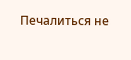Печалиться не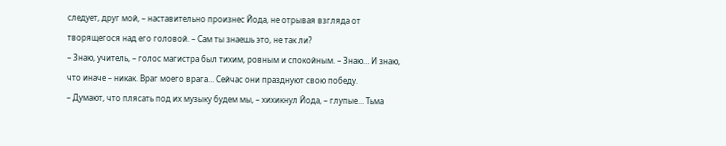следует, друг мой, – наставительно произнес Йода, не отрывая взгляда от творящегося над его головой. – Сам ты знаешь это, не так ли?
– Знаю, учитель, – голос магистра был тихим, ровным и спокойным. – Знаю… И знаю, что иначе – никак. Враг моего врага… Сейчас они празднуют свою победу.
– Думают, что плясать под их музыку будем мы, – хихикнул Йода, – глупые… Тьма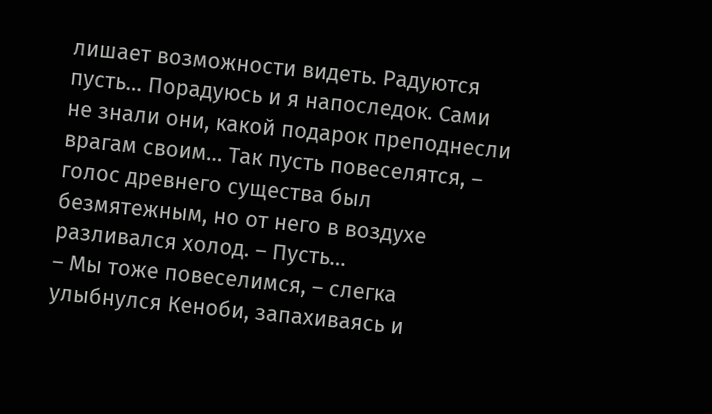лишает возможности видеть. Радуются пусть… Порадуюсь и я напоследок. Сами не знали они, какой подарок преподнесли врагам своим… Так пусть повеселятся, – голос древнего существа был безмятежным, но от него в воздухе разливался холод. – Пусть…
– Мы тоже повеселимся, – слегка улыбнулся Кеноби, запахиваясь и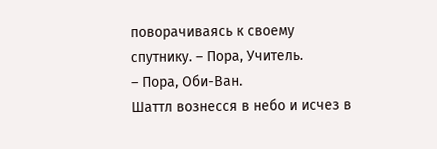поворачиваясь к своему спутнику. – Пора, Учитель.
– Пора, Оби-Ван.
Шаттл вознесся в небо и исчез в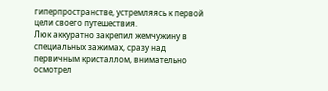гиперпространстве, устремляясь к первой цели своего путешествия.
Люк аккуратно закрепил жемчужину в специальных зажимах, сразу над первичным кристаллом, внимательно осмотрел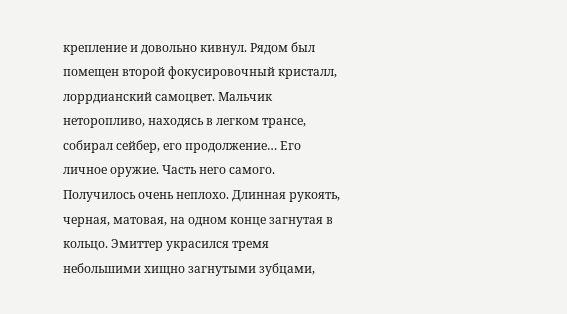крепление и довольно кивнул. Рядом был помещен второй фокусировочный кристалл, лоррдианский самоцвет. Мальчик неторопливо, находясь в легком трансе, собирал сейбер, его продолжение… Его личное оружие. Часть него самого.
Получилось очень неплохо. Длинная рукоять, черная, матовая, на одном конце загнутая в кольцо. Эмиттер украсился тремя небольшими хищно загнутыми зубцами,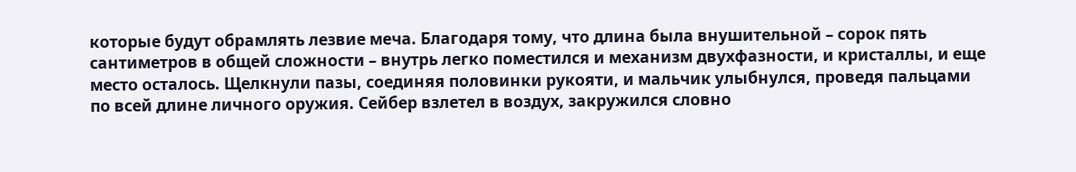которые будут обрамлять лезвие меча. Благодаря тому, что длина была внушительной – сорок пять сантиметров в общей сложности – внутрь легко поместился и механизм двухфазности, и кристаллы, и еще место осталось. Щелкнули пазы, соединяя половинки рукояти, и мальчик улыбнулся, проведя пальцами по всей длине личного оружия. Сейбер взлетел в воздух, закружился словно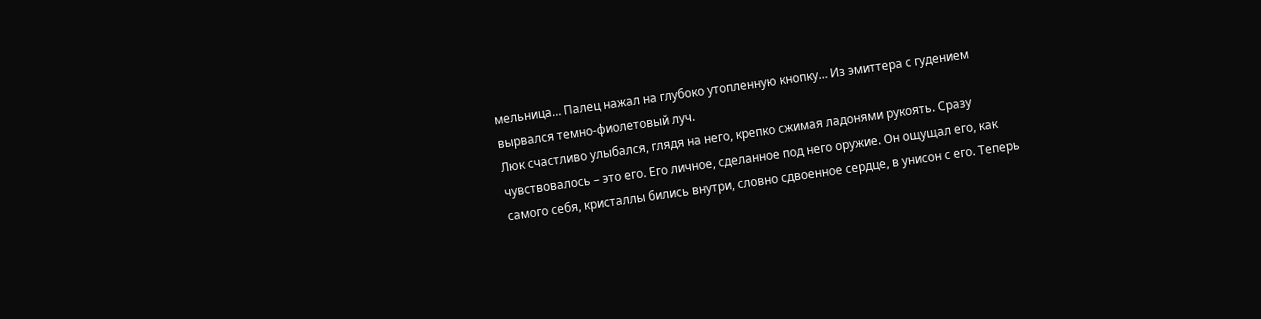мельница… Палец нажал на глубоко утопленную кнопку… Из эмиттера с гудением вырвался темно-фиолетовый луч.
Люк счастливо улыбался, глядя на него, крепко сжимая ладонями рукоять. Сразу чувствовалось – это его. Его личное, сделанное под него оружие. Он ощущал его, как самого себя, кристаллы бились внутри, словно сдвоенное сердце, в унисон с его. Теперь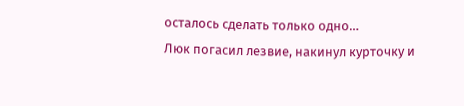осталось сделать только одно…
Люк погасил лезвие, накинул курточку и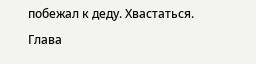побежал к деду. Хвастаться.
Глава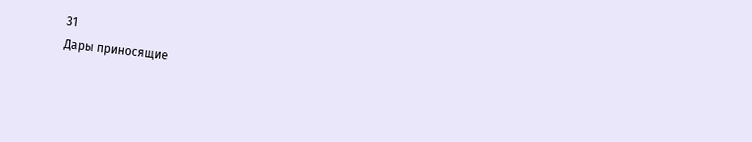31
Дары приносящие